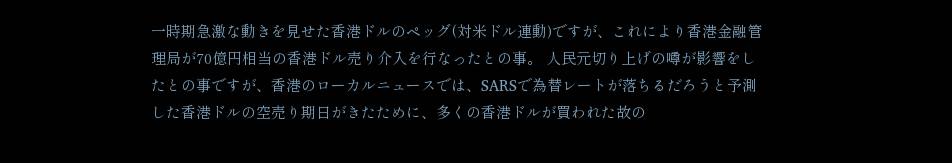一時期急激な動きを見せた香港ドルのペッグ(対米ドル連動)ですが、これにより香港金融管理局が70億円相当の香港ドル売り介入を行なったとの事。 人民元切り上げの噂が影響をしたとの事ですが、香港のローカルニュースでは、SARSで為替レートが落ちるだろうと予測した香港ドルの空売り期日がきたために、多くの香港ドルが買われた故の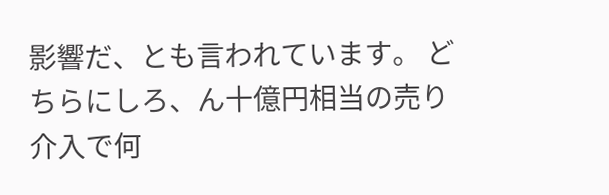影響だ、とも言われています。 どちらにしろ、ん十億円相当の売り介入で何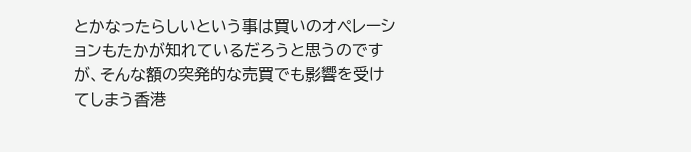とかなったらしいという事は買いのオペレーションもたかが知れているだろうと思うのですが、そんな額の突発的な売買でも影響を受けてしまう香港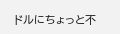ドルにちょっと不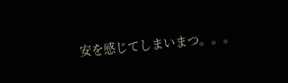安を感じてしまいまつ。。。